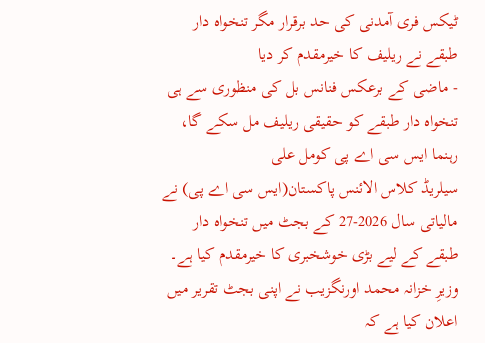ٹیکس فری آمدنی کی حد برقرار مگر تنخواہ دار طبقے نے ریلیف کا خیرمقدم کر دیا
- ماضی کے برعکس فنانس بل کی منظوری سے ہی تنخواہ دار طبقے کو حقیقی ریلیف مل سکے گا، رہنما ایس سی اے پی کومل علی
سیلریڈ کلاس الائنس پاکستان(ایس سی اے پی) نے مالیاتی سال 2026-27 کے بجٹ میں تنخواہ دار طبقے کے لیے بڑی خوشخبری کا خیرمقدم کیا ہے۔ وزیرِ خزانہ محمد اورنگزیب نے اپنی بجٹ تقریر میں اعلان کیا ہے کہ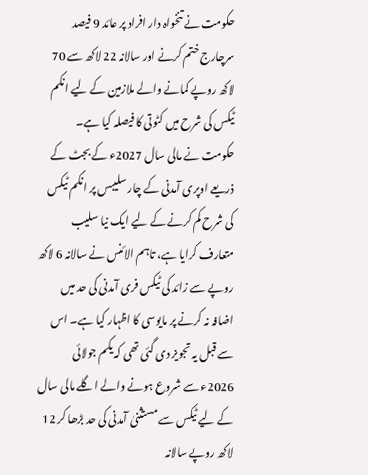حکومت نے تنخواہ دار افراد پر عائد 9 فیصد سرچارج ختم کرنے اور سالانہ 22 لاکھ سے 70 لاکھ روپے کمانے والے ملازمین کے لیے انکم ٹیکس کی شرح میں کٹوتی کا فیصلہ کیا ہے۔
حکومت نے مالی سال 2027ء کے بجٹ کے ذریعے اوپری آمدنی کے چار سلیبس پر انکم ٹیکس کی شرح کم کرنے کے لیے ایک نیا سلیب متعارف کرایا ہے، تاہم الائنس نے سالانہ 6 لاکھ روپے سے زائد کی ٹیکس فری آمدنی کی حد میں اضافہ نہ کرنے پر مایوسی کا اظہار کیا ہے۔ اس سے قبل یہ تجویز دی گئی تھی کہ یکم جولائی 2026ء سے شروع ہونے والے اگلے مالی سال کے لیے ٹیکس سے مستثنیٰ آمدنی کی حد بڑھا کر 12 لاکھ روپے سالانہ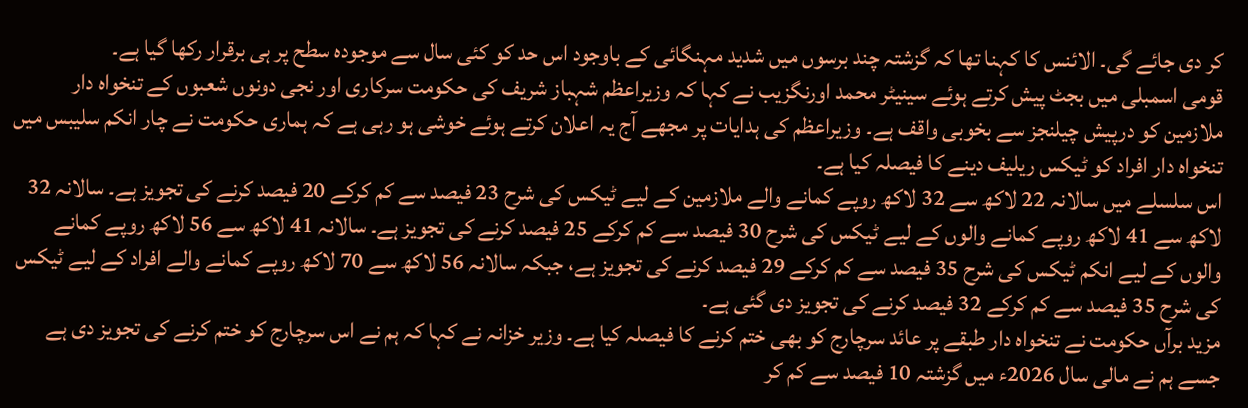کر دی جائے گی۔ الائنس کا کہنا تھا کہ گزشتہ چند برسوں میں شدید مہنگائی کے باوجود اس حد کو کئی سال سے موجودہ سطح پر ہی برقرار رکھا گیا ہے۔
قومی اسمبلی میں بجٹ پیش کرتے ہوئے سینیٹر محمد اورنگزیب نے کہا کہ وزیراعظم شہباز شریف کی حکومت سرکاری اور نجی دونوں شعبوں کے تنخواہ دار ملازمین کو درپیش چیلنجز سے بخوبی واقف ہے۔ وزیراعظم کی ہدایات پر مجھے آج یہ اعلان کرتے ہوئے خوشی ہو رہی ہے کہ ہماری حکومت نے چار انکم سلیبس میں تنخواہ دار افراد کو ٹیکس ریلیف دینے کا فیصلہ کیا ہے۔
اس سلسلے میں سالانہ 22 لاکھ سے 32 لاکھ روپے کمانے والے ملازمین کے لیے ٹیکس کی شرح 23 فیصد سے کم کرکے 20 فیصد کرنے کی تجویز ہے۔ سالانہ 32 لاکھ سے 41 لاکھ روپے کمانے والوں کے لیے ٹیکس کی شرح 30 فیصد سے کم کرکے 25 فیصد کرنے کی تجویز ہے۔ سالانہ 41 لاکھ سے 56 لاکھ روپے کمانے والوں کے لیے انکم ٹیکس کی شرح 35 فیصد سے کم کرکے 29 فیصد کرنے کی تجویز ہے، جبکہ سالانہ 56 لاکھ سے 70 لاکھ روپے کمانے والے افراد کے لیے ٹیکس کی شرح 35 فیصد سے کم کرکے 32 فیصد کرنے کی تجویز دی گئی ہے۔
مزید برآں حکومت نے تنخواہ دار طبقے پر عائد سرچارج کو بھی ختم کرنے کا فیصلہ کیا ہے۔ وزیر خزانہ نے کہا کہ ہم نے اس سرچارج کو ختم کرنے کی تجویز دی ہے جسے ہم نے مالی سال 2026ء میں گزشتہ 10 فیصد سے کم کر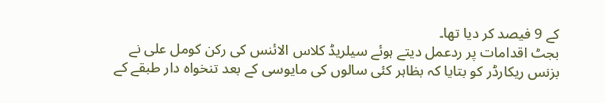کے 9 فیصد کر دیا تھا۔
بجٹ اقدامات پر ردعمل دیتے ہوئے سیلریڈ کلاس الائنس کی رکن کومل علی نے بزنس ریکارڈر کو بتایا کہ بظاہر کئی سالوں کی مایوسی کے بعد تنخواہ دار طبقے کے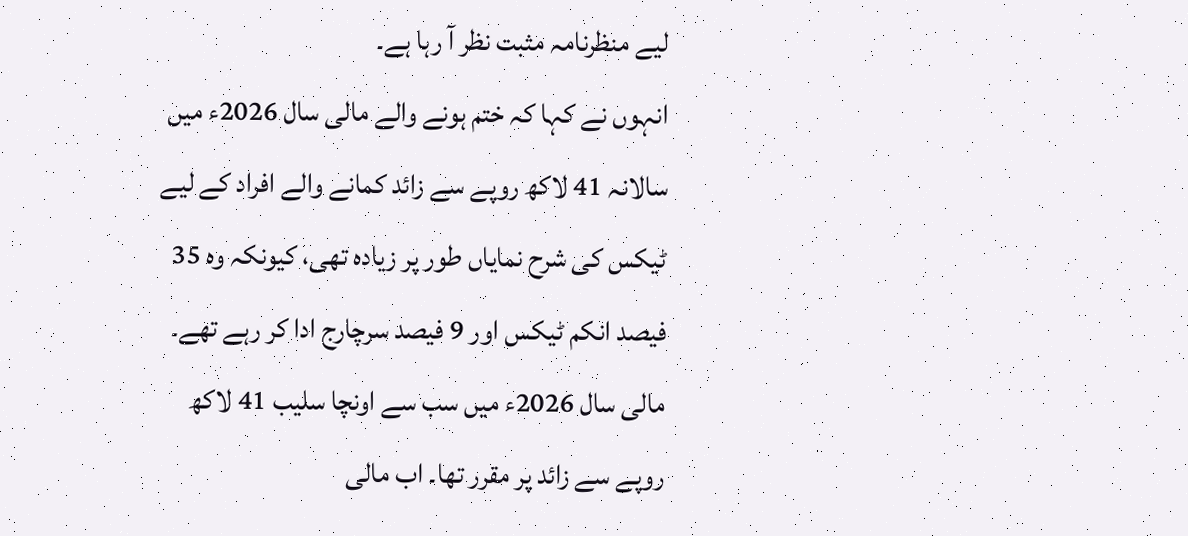لیے منظرنامہ مثبت نظر آ رہا ہے۔
انہوں نے کہا کہ ختم ہونے والے مالی سال 2026ء میں سالانہ 41 لاکھ روپے سے زائد کمانے والے افراد کے لیے ٹیکس کی شرح نمایاں طور پر زیادہ تھی، کیونکہ وہ 35 فیصد انکم ٹیکس اور 9 فیصد سرچارج ادا کر رہے تھے۔
مالی سال 2026ء میں سب سے اونچا سلیب 41 لاکھ روپے سے زائد پر مقرر تھا۔ اب مالی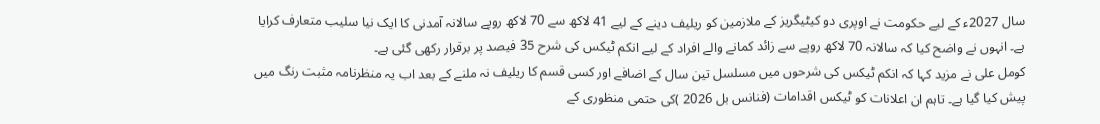سال 2027ء کے لیے حکومت نے اوپری دو کیٹیگریز کے ملازمین کو ریلیف دینے کے لیے 41 لاکھ سے 70 لاکھ روپے سالانہ آمدنی کا ایک نیا سلیب متعارف کرایا ہے۔ انہوں نے واضح کیا کہ سالانہ 70 لاکھ روپے سے زائد کمانے والے افراد کے لیے انکم ٹیکس کی شرح 35 فیصد پر برقرار رکھی گئی ہے۔
کومل علی نے مزید کہا کہ انکم ٹیکس کی شرحوں میں مسلسل تین سال کے اضافے اور کسی قسم کا ریلیف نہ ملنے کے بعد اب یہ منظرنامہ مثبت رنگ میں پیش کیا گیا ہے۔ تاہم ان اعلانات کو ٹیکس اقدامات (فنانس بل 2026 )کی حتمی منظوری کے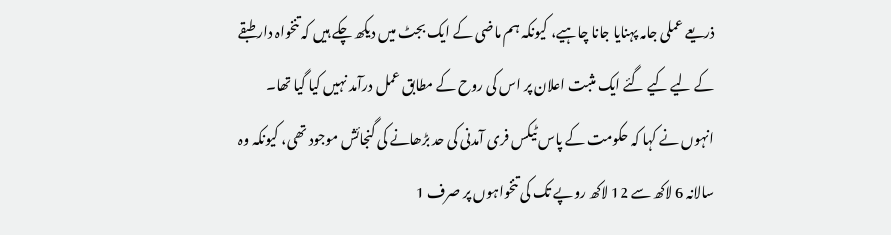ذریعے عملی جامہ پہنایا جانا چاہیے، کیونکہ ہم ماضی کے ایک بجٹ میں دیکھ چکے ہیں کہ تنخواہ دار طبقے کے لیے کیے گئے ایک مثبت اعلان پر اس کی روح کے مطابق عمل درآمد نہیں کیا گیا تھا۔
انہوں نے کہا کہ حکومت کے پاس ٹیکس فری آمدنی کی حد بڑھانے کی گنجائش موجود تھی، کیونکہ وہ سالانہ 6 لاکھ سے 12 لاکھ روپے تک کی تنخواہوں پر صرف 1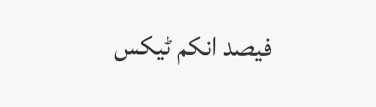فیصد انکم ٹیکس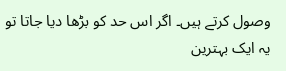وصول کرتے ہیں۔ اگر اس حد کو بڑھا دیا جاتا تو یہ ایک بہترین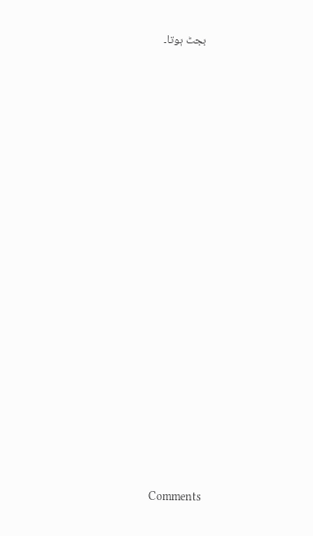بجٹ ہوتا۔

























Comments